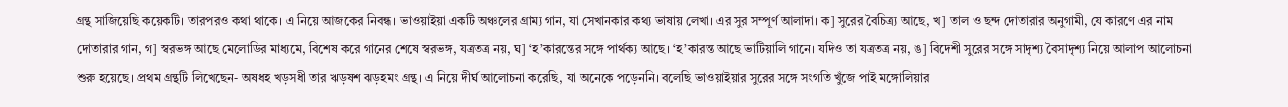গ্রন্থ সাজিয়েছি কয়েকটি। তারপরও কথা থাকে। এ নিয়ে আজকের নিবন্ধ। ভাওয়াইয়া একটি অঞ্চলের গ্রাম্য গান, যা সেখানকার কথ্য ভাষায় লেখা। এর সুর সম্পূর্ণ আলাদা। ক] সুরের বৈচিত্র্য আছে, খ] তাল ও ছন্দ দোতারার অনুগামী, যে কারণে এর নাম দোতারার গান, গ] স্বরভঙ্গ আছে মেলোডির মাধ্যমে, বিশেষ করে গানের শেষে স্বরভঙ্গ, যত্রতত্র নয়, ঘ] ‘হ’কারন্তের সঙ্গে পার্থক্য আছে। ‘হ’কারন্ত আছে ভাটিয়ালি গানে। যদিও তা যত্রতত্র নয়, ঙ] বিদেশী সুরের সঙ্গে সাদৃশ্য বৈসাদৃশ্য নিয়ে আলাপ আলোচনা শুরু হয়েছে। প্রথম গ্রন্থটি লিখেছেন- অষধহ খড়সধী তার ঋড়ষশ ঝড়হমং গ্রন্থ। এ নিয়ে দীর্ঘ আলোচনা করেছি, যা অনেকে পড়েননি। বলেছি ভাওয়াইয়ার সুরের সঙ্গে সংগতি খুঁজে পাই মঙ্গোলিয়ার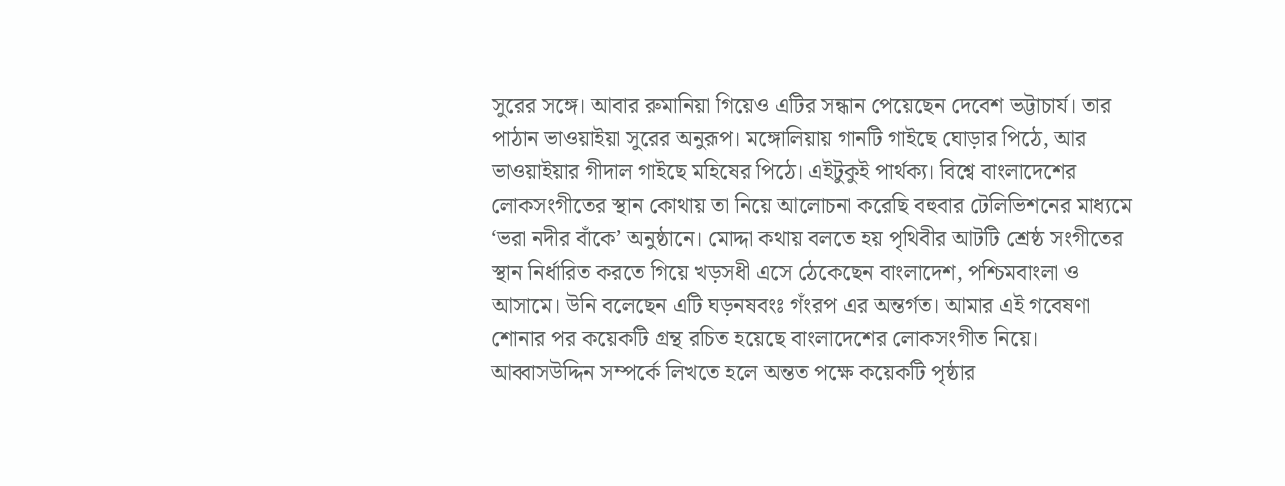সুরের সঙ্গে। আবার রুমানিয়া গিয়েও এটির সন্ধান পেয়েছেন দেবেশ ভট্টাচার্য। তার পাঠান ভাওয়াইয়া সুরের অনুরূপ। মঙ্গোলিয়ায় গানটি গাইছে ঘোড়ার পিঠে, আর ভাওয়াইয়ার গীদাল গাইছে মহিষের পিঠে। এইটুকুই পার্থক্য। বিশ্বে বাংলাদেশের লোকসংগীতের স্থান কোথায় তা নিয়ে আলোচনা করেছি বহুবার টেলিভিশনের মাধ্যমে ‘ভরা নদীর বাঁকে’ অনুষ্ঠানে। মোদ্দা কথায় বলতে হয় পৃথিবীর আটটি শ্রেষ্ঠ সংগীতের স্থান নির্ধারিত করতে গিয়ে খড়সধী এসে ঠেকেছেন বাংলাদেশ, পশ্চিমবাংলা ও আসামে। উনি বলেছেন এটি ঘড়নষবংঃ গঁংরপ এর অন্তর্গত। আমার এই গবেষণা শোনার পর কয়েকটি গ্রন্থ রচিত হয়েছে বাংলাদেশের লোকসংগীত নিয়ে।
আব্বাসউদ্দিন সম্পর্কে লিখতে হলে অন্তত পক্ষে কয়েকটি পৃষ্ঠার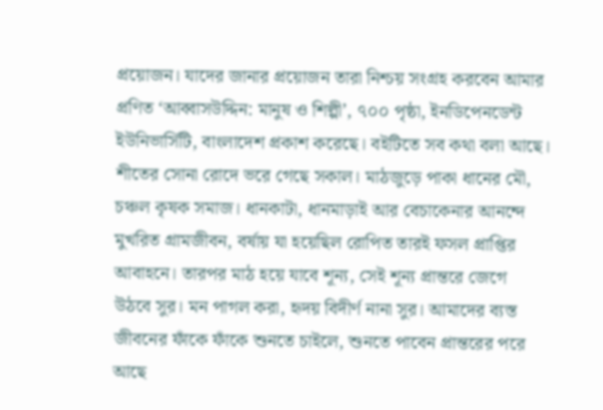প্রয়োজন। যাদের জানার প্রয়োজন তারা নিশ্চয় সংগ্রহ করবেন আমার প্রণিত ‘আব্বাসউদ্দিন: মানুষ ও শিল্পী’, ৭০০ পৃষ্ঠা, ইনডিপেনডেন্ট ইউনিভার্সিটি, বাংলাদেশ প্রকাশ করেছে। বইটিতে সব কথা বলা আছে।
শীতের সোনা রোদে ভরে গেছে সকাল। মাঠজুড়ে পাকা ধানের মৌ, চঞ্চল কৃষক সমাজ। ধানকাটা, ধানমাড়াই আর বেচাকেনার আনন্দে মুখরিত গ্রামজীবন, বর্ষায় যা হয়েছিল রোপিত তারই ফসল প্রাপ্তির আবাহনে। তারপর মাঠ হয়ে যাবে শূন্য, সেই শূন্য প্রান্তরে জেগে উঠবে সুর। মন পাগল করা, হৃদয় বিদীর্ণ নানা সুর। আমাদের ব্যস্ত জীবনের ফাঁকে ফাঁকে শুনতে চাইলে, শুনতে পাবেন প্রান্তরের পরে আছে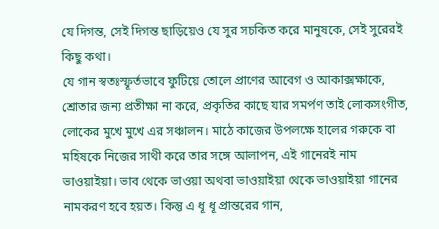যে দিগন্ত, সেই দিগন্ত ছাড়িয়েও যে সুর সচকিত করে মানুষকে, সেই সুরেরই কিছু কথা।
যে গান স্বতঃস্ফূর্তভাবে ফুটিয়ে তোলে প্রাণের আবেগ ও আকাক্সক্ষাকে, শ্রোতার জন্য প্রতীক্ষা না করে, প্রকৃতির কাছে যার সমর্পণ তাই লোকসংগীত, লোকের মুখে মুখে এর সঞ্চালন। মাঠে কাজের উপলক্ষে হালের গরুকে বা মহিষকে নিজের সাথী করে তার সঙ্গে আলাপন, এই গানেরই নাম ভাওয়াইয়া। ভাব থেকে ভাওয়া অথবা ভাওয়াইয়া থেকে ভাওয়াইয়া গানের নামকরণ হবে হয়ত। কিন্তু এ ধূ ধূ প্রান্তরের গান,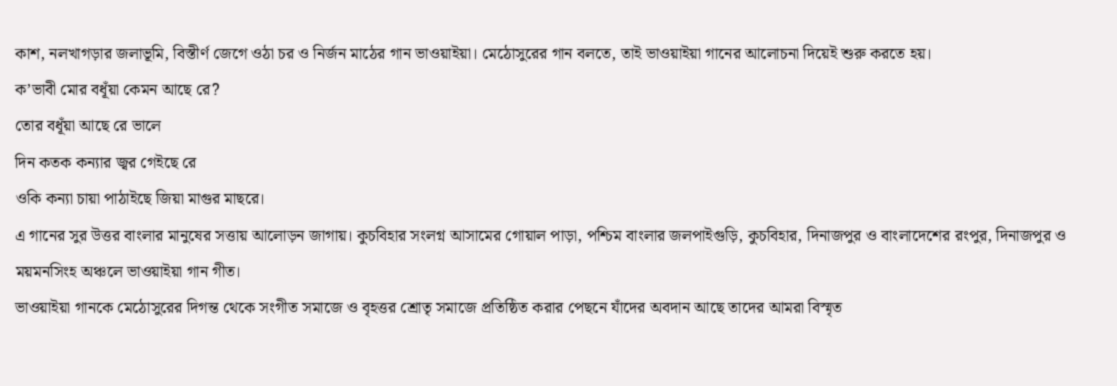কাশ, নলখাগড়ার জলাভূমি, বিস্তীর্ণ জেগে ওঠা চর ও নির্জন মাঠের গান ভাওয়াইয়া। মেঠোসুরের গান বলতে, তাই ভাওয়াইয়া গানের আলোচনা দিয়েই শুরু করতে হয়।
ক’ভাবী মোর বধূঁয়া কেমন আছে রে?
তোর বধূঁয়া আছে রে ভালে
দিন কতক কন্যার জ্বর গেইছে রে
ওকি কন্যা চায়া পাঠাইছে জিয়া মাগুর মাছরে।
এ গানের সুর উত্তর বাংলার মানুষের সত্তায় আলোড়ন জাগায়। কুচবিহার সংলগ্ন আসামের গোয়াল পাড়া, পশ্চিম বাংলার জলপাইগুড়ি, কুচবিহার, দিনাজপুর ও বাংলাদেশের রংপুর, দিনাজপুর ও ময়মনসিংহ অঞ্চলে ভাওয়াইয়া গান গীত।
ভাওয়াইয়া গানকে মেঠোসুরের দিগন্ত থেকে সংগীত সমাজে ও বৃহত্তর শ্রোতৃ সমাজে প্রতিষ্ঠিত করার পেছনে যাঁদের অবদান আছে তাদের আমরা বিস্মৃত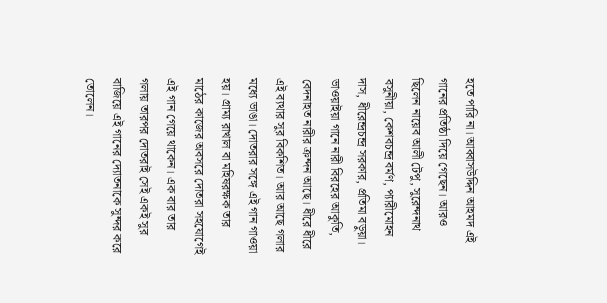হতে পারি না। আব্বাসউদ্দিন আহমদ এই গানের প্রতিষ্ঠা দিয়ে গেছেন। আরও ছিলেন নায়েব আলী টেপু, সুরেন্দনাথ বসুনীয়া, কেশবচন্দ্র বর্মণ, প্যারীমোহন দাস, ধীরেন্দ্রচন্দ্র সরকার, প্রতিমা বড়ুয়া।
ভাওয়াইয়া গানে নারী বিরহের আকুতি, বেদনাহত নারীর ক্রন্দন আছে। ধীরে ধীরে এই ব্যথার সুর বিকশিত। আর আছে গলার মধ্যে ভাঙা। দোতরার সঙ্গে এই গান গাওয়া হয়। গ্রাম্য রাখাল বা মহিষরক্ষক তার মাঠের কাজের অবসরে দোতরা সহযোগেই এই গান গেয়ে থাকেন। এক বার তার গলায় তারপর দোতরাই সেই একই সুর বাজিয়ে এই গানের দ্যোতনাকে সুন্দর করে তোলেন।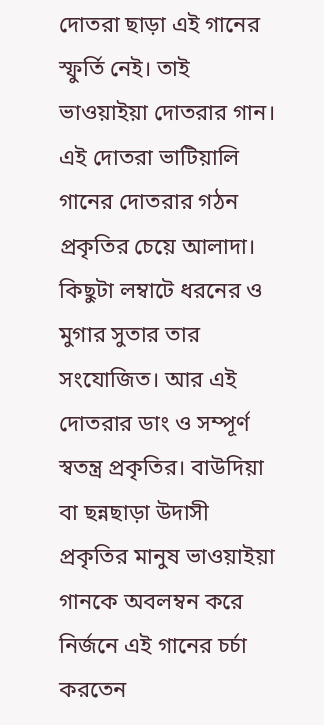দোতরা ছাড়া এই গানের স্ফুর্তি নেই। তাই ভাওয়াইয়া দোতরার গান। এই দোতরা ভাটিয়ালি গানের দোতরার গঠন প্রকৃতির চেয়ে আলাদা। কিছুটা লম্বাটে ধরনের ও মুগার সুতার তার সংযোজিত। আর এই দোতরার ডাং ও সম্পূর্ণ স্বতন্ত্র প্রকৃতির। বাউদিয়া বা ছন্নছাড়া উদাসী প্রকৃতির মানুষ ভাওয়াইয়া গানকে অবলম্বন করে নির্জনে এই গানের চর্চা করতেন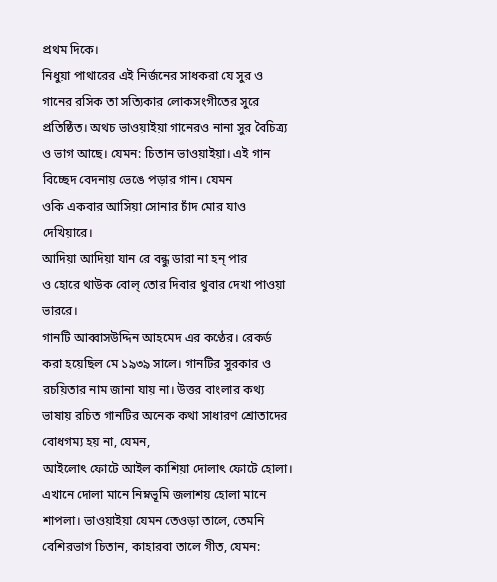প্রথম দিকে।
নিধুয়া পাথারের এই নির্জনের সাধকরা যে সুর ও গানের রসিক তা সত্যিকার লোকসংগীতের সুরে প্রতিষ্ঠিত। অথচ ভাওয়াইয়া গানেরও নানা সুর বৈচিত্র্য ও ভাগ আছে। যেমন: চিতান ভাওয়াইয়া। এই গান বিচ্ছেদ বেদনায় ভেঙে পড়ার গান। যেমন
ওকি একবার আসিয়া সোনার চাঁদ মোর যাও দেখিয়ারে।
আদিয়া আদিয়া যান রে বন্ধু ডারা না হন্ পার
ও হোরে থাউক বোল্ তোর দিবার থুবার দেখা পাওয়া ভাররে।
গানটি আব্বাসউদ্দিন আহমেদ এর কণ্ঠের। রেকর্ড করা হয়েছিল মে ১৯৩৯ সালে। গানটির সুরকার ও রচয়িতার নাম জানা যায় না। উত্তর বাংলার কথ্য ভাষায় রচিত গানটির অনেক কথা সাধারণ শ্রোতাদের বোধগম্য হয় না, যেমন,
আইলোৎ ফোটে আইল কাশিয়া দোলাৎ ফোটে হোলা।
এখানে দোলা মানে নিম্নভূমি জলাশয় হোলা মানে শাপলা। ভাওয়াইয়া যেমন তেওড়া তালে, তেমনি বেশিরভাগ চিতান, কাহারবা তালে গীত, যেমন: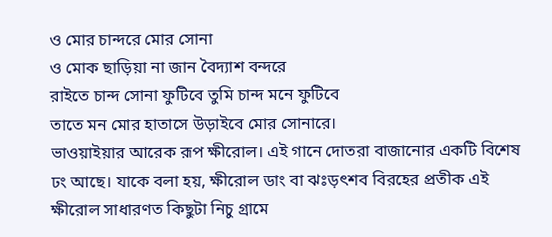ও মোর চান্দরে মোর সোনা
ও মোক ছাড়িয়া না জান বৈদ্যাশ বন্দরে
রাইতে চান্দ সোনা ফুটিবে তুমি চান্দ মনে ফুটিবে
তাতে মন মোর হাতাসে উড়াইবে মোর সোনারে।
ভাওয়াইয়ার আরেক রূপ ক্ষীরোল। এই গানে দোতরা বাজানোর একটি বিশেষ ঢং আছে। যাকে বলা হয়, ক্ষীরোল ডাং বা ঝঃড়ৎশব বিরহের প্রতীক এই ক্ষীরোল সাধারণত কিছুটা নিচু গ্রামে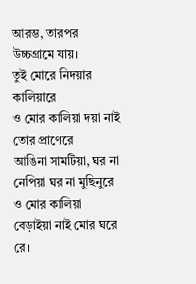আরম্ভ, তারপর উচ্চগ্রামে যায়।
তুই মোরে নিদয়ার কালিয়ারে
ও মোর কালিয়া দয়া নাই তোর প্রাণেরে
আঙিনা সামটিয়া, ঘর না নেপিয়া ঘর না মুছিনুরে
ও মোর কালিয়া বেড়াইয়া নাই মোর ঘরে রে।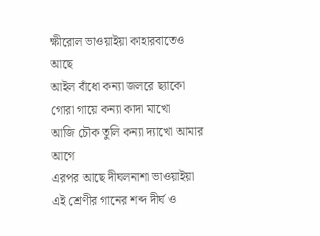ক্ষীরোল ভাওয়াইয়া কাহারবাতেও আছে
আইল বাঁধো কন্যা জলরে ছ্যাকো গোরা গায়ে কন্যা কাদা মাখো
আজি চৌক তুলি কন্যা দ্যাখো আমার আগে
এরপর আছে দীঘলনাশা ভাওয়াইয়া এই শ্রেণীর গানের শব্দ দীর্ঘ ও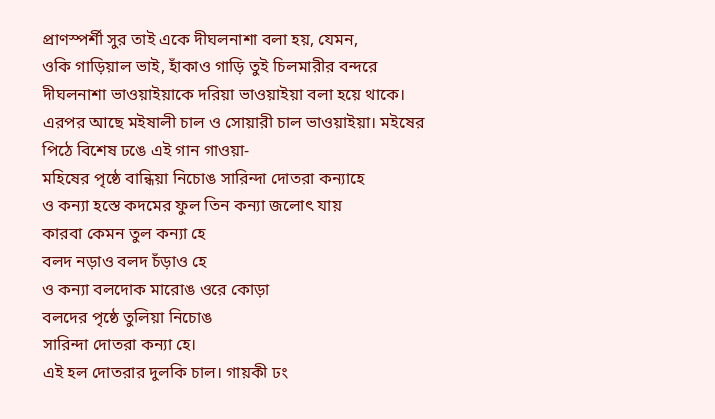প্রাণস্পর্শী সুর তাই একে দীঘলনাশা বলা হয়, যেমন,
ওকি গাড়িয়াল ভাই, হাঁকাও গাড়ি তুই চিলমারীর বন্দরে
দীঘলনাশা ভাওয়াইয়াকে দরিয়া ভাওয়াইয়া বলা হয়ে থাকে। এরপর আছে মইষালী চাল ও সোয়ারী চাল ভাওয়াইয়া। মইষের পিঠে বিশেষ ঢঙে এই গান গাওয়া-
মহিষের পৃষ্ঠে বান্ধিয়া নিচোঙ সারিন্দা দোতরা কন্যাহে
ও কন্যা হস্তে কদমের ফুল তিন কন্যা জলোৎ যায়
কারবা কেমন তুল কন্যা হে
বলদ নড়াও বলদ চঁড়াও হে
ও কন্যা বলদোক মারোঙ ওরে কোড়া
বলদের পৃষ্ঠে তুলিয়া নিচোঙ
সারিন্দা দোতরা কন্যা হে।
এই হল দোতরার দুলকি চাল। গায়কী ঢং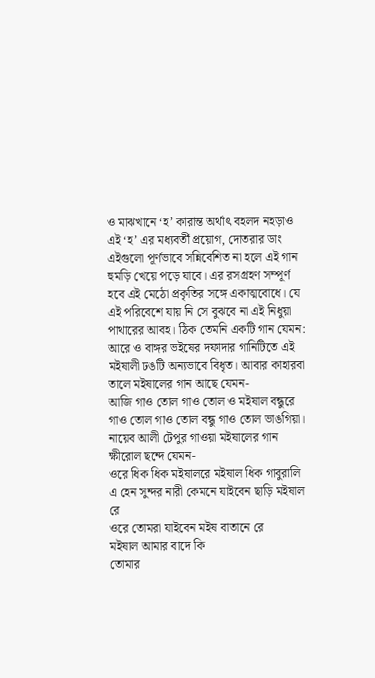ও মাঝখানে ‘হ’ কারান্ত অর্থাৎ বহলদ নহড়াও এই ‘হ’ এর মধ্যবর্তী প্রয়োগ, দোতরার ডাং এইগুলো পূর্ণভাবে সন্নিবেশিত না হলে এই গান হুমড়ি খেয়ে পড়ে যাবে। এর রসগ্রহণ সম্পূর্ণ হবে এই মেঠো প্রকৃতির সঙ্গে একাত্মবোধে। যে এই পরিবেশে যায় নি সে বুঝবে না এই নিধুয়া পাথারের আবহ। ঠিক তেমনি একটি গান যেমন: আরে ও বাঙ্গর ভইষের দফাদার গানিটিতে এই মইষালী ঢঙটি অন্যভাবে বিধৃত। আবার কাহারবা তালে মইষালের গান আছে যেমন-
আজি গাও তোল গাও তোল ও মইষাল বন্ধুরে
গাও তোল গাও তোল বন্ধু গাও তোল ভাঙগিয়া।
নায়েব আলী টেপুর গাওয়া মইষালের গান ক্ষীরোল ছন্দে যেমন-
ওরে ধিক ধিক মইষালরে মইষাল ধিক গাবুরালি
এ হেন সুন্দর নারী কেমনে যাইবেন ছাড়ি মইষাল রে
ওরে তোমরা যাইবেন মইষ বাতানে রে
মইষাল আমার বাদে কি
তোমার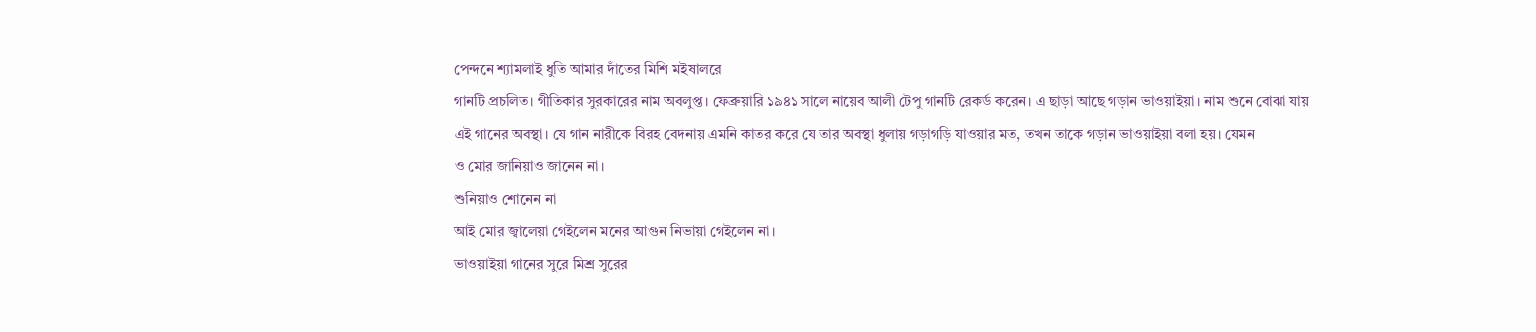পেন্দনে শ্যামলাই ধুতি আমার দাঁতের মিশি মইষালরে
গানটি প্রচলিত। গীতিকার সুরকারের নাম অবলুপ্ত। ফেব্রুয়ারি ১৯৪১ সালে নায়েব আলী টেপু গানটি রেকর্ড করেন। এ ছাড়া আছে গড়ান ভাওয়াইয়া। নাম শুনে বোঝা যায় এই গানের অবস্থা। যে গান নারীকে বিরহ বেদনায় এমনি কাতর করে যে তার অবস্থা ধুলায় গড়াগড়ি যাওয়ার মত, তখন তাকে গড়ান ভাওয়াইয়া বলা হয়। যেমন
ও মোর জানিয়াও জানেন না।
শুনিয়াও শোনেন না
আই মোর জ্বালেয়া গেইলেন মনের আগুন নিভায়া গেইলেন না।
ভাওয়াইয়া গানের সুরে মিশ্র সুরের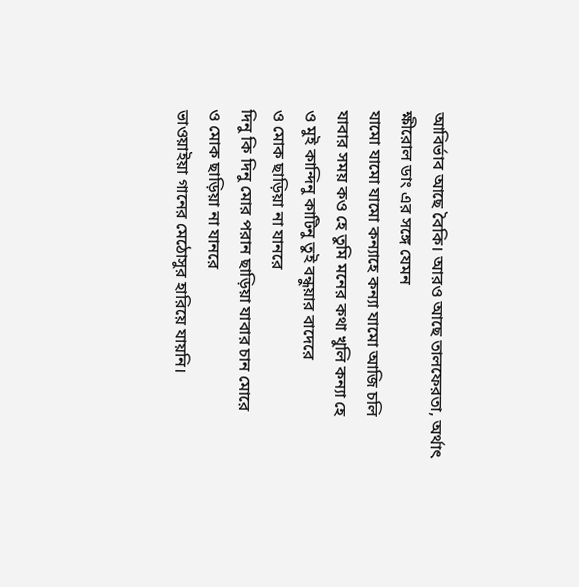আবির্ভাব আছে বৈকি। আরও আছে তালফেরতা, অর্থাৎ ক্ষীরোল ডাং এর সঙ্গে যেমন
যামো যামো যামো কন্যাহে কন্যা যামো আজি চলি
যাবার সময় কও হে তুমি মনের কথা খুলি কন্যা হে
ও মুই কান্দিনু কাটিনু তুই বন্ধুয়ার বাদেরে
ও মোক ছাড়িয়া না যানরে
দিনু কি দিনু মোর পরান ছাড়িয়া যাবার চান মোরে
ও মোক ছাড়িয়া না যানরে
ভাওয়াইয়া গানের মেঠোসুর হারিয়ে যায়নি।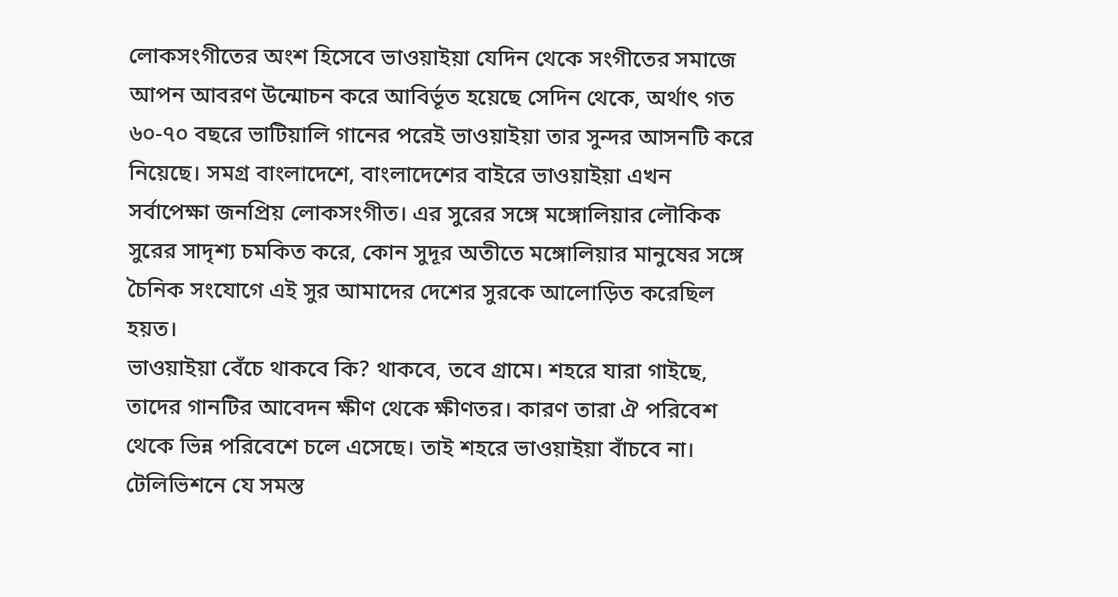লোকসংগীতের অংশ হিসেবে ভাওয়াইয়া যেদিন থেকে সংগীতের সমাজে আপন আবরণ উন্মোচন করে আবির্ভূত হয়েছে সেদিন থেকে, অর্থাৎ গত ৬০-৭০ বছরে ভাটিয়ালি গানের পরেই ভাওয়াইয়া তার সুন্দর আসনটি করে নিয়েছে। সমগ্র বাংলাদেশে, বাংলাদেশের বাইরে ভাওয়াইয়া এখন সর্বাপেক্ষা জনপ্রিয় লোকসংগীত। এর সুরের সঙ্গে মঙ্গোলিয়ার লৌকিক সুরের সাদৃশ্য চমকিত করে, কোন সুদূর অতীতে মঙ্গোলিয়ার মানুষের সঙ্গে চৈনিক সংযোগে এই সুর আমাদের দেশের সুরকে আলোড়িত করেছিল হয়ত।
ভাওয়াইয়া বেঁচে থাকবে কি? থাকবে, তবে গ্রামে। শহরে যারা গাইছে, তাদের গানটির আবেদন ক্ষীণ থেকে ক্ষীণতর। কারণ তারা ঐ পরিবেশ থেকে ভিন্ন পরিবেশে চলে এসেছে। তাই শহরে ভাওয়াইয়া বাঁচবে না। টেলিভিশনে যে সমস্ত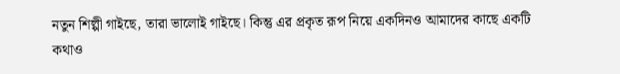নতুন শিল্পী গাইছে, তারা ভালোই গাইছে। কিন্তু এর প্রকৃত রূপ নিয়ে একদিনও আমাদের কাছে একটি কথাও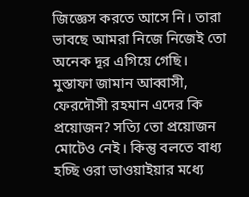জিজ্ঞেস করতে আসে নি। তারা ভাবছে আমরা নিজে নিজেই তো অনেক দূর এগিয়ে গেছি। মুস্তাফা জামান আব্বাসী, ফেরদৌসী রহমান এদের কি প্রয়োজন? সত্যি তো প্রয়োজন মোটেও নেই। কিন্তু বলতে বাধ্য হচ্ছি ওরা ভাওয়াইয়ার মধ্যে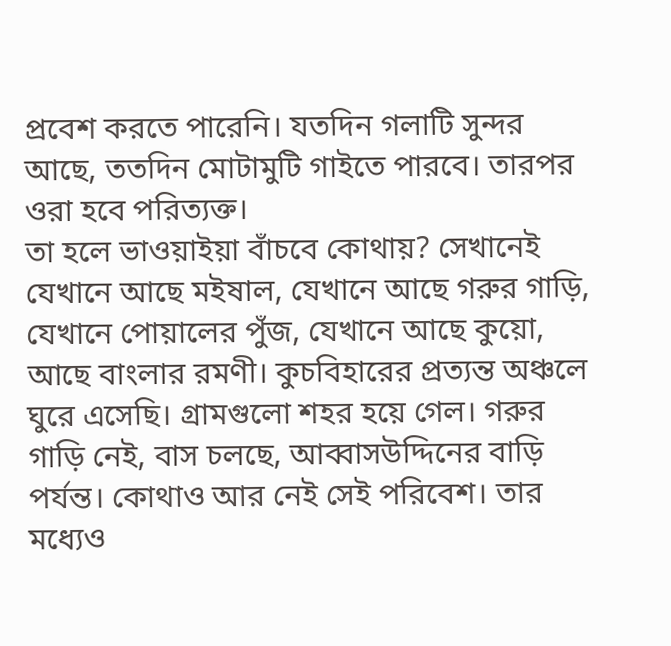প্রবেশ করতে পারেনি। যতদিন গলাটি সুন্দর আছে, ততদিন মোটামুটি গাইতে পারবে। তারপর ওরা হবে পরিত্যক্ত।
তা হলে ভাওয়াইয়া বাঁচবে কোথায়? সেখানেই যেখানে আছে মইষাল, যেখানে আছে গরুর গাড়ি, যেখানে পোয়ালের পুঁজ, যেখানে আছে কুয়ো, আছে বাংলার রমণী। কুচবিহারের প্রত্যন্ত অঞ্চলে ঘুরে এসেছি। গ্রামগুলো শহর হয়ে গেল। গরুর গাড়ি নেই, বাস চলছে, আব্বাসউদ্দিনের বাড়ি পর্যন্ত। কোথাও আর নেই সেই পরিবেশ। তার মধ্যেও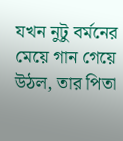যখন নুটু বর্মনের মেয়ে গান গেয়ে উঠল, তার পিতা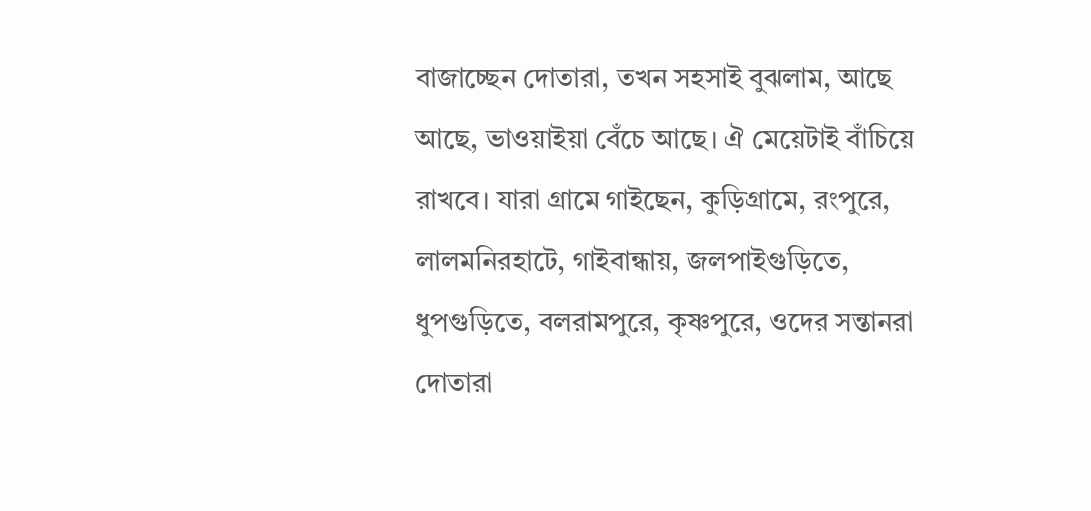বাজাচ্ছেন দোতারা, তখন সহসাই বুঝলাম, আছে আছে, ভাওয়াইয়া বেঁচে আছে। ঐ মেয়েটাই বাঁচিয়ে রাখবে। যারা গ্রামে গাইছেন, কুড়িগ্রামে, রংপুরে, লালমনিরহাটে, গাইবান্ধায়, জলপাইগুড়িতে, ধুপগুড়িতে, বলরামপুরে, কৃষ্ণপুরে, ওদের সন্তানরা দোতারা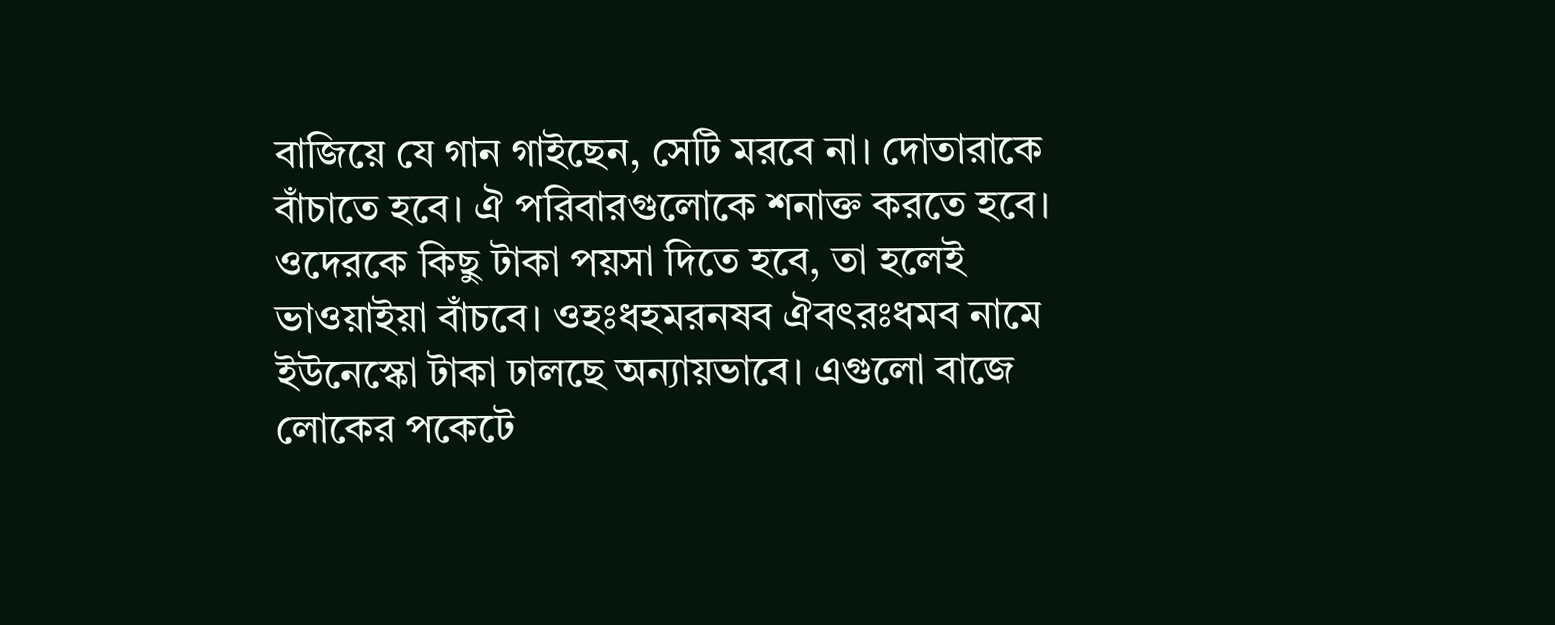বাজিয়ে যে গান গাইছেন, সেটি মরবে না। দোতারাকে বাঁচাতে হবে। ঐ পরিবারগুলোকে শনাক্ত করতে হবে। ওদেরকে কিছু টাকা পয়সা দিতে হবে, তা হলেই ভাওয়াইয়া বাঁচবে। ওহঃধহমরনষব ঐবৎরঃধমব নামে ইউনেস্কো টাকা ঢালছে অন্যায়ভাবে। এগুলো বাজে লোকের পকেটে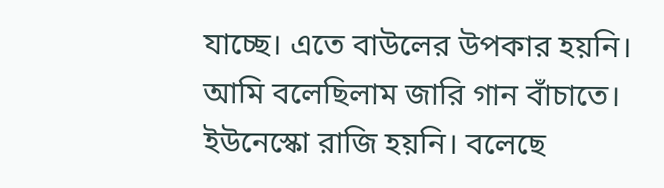যাচ্ছে। এতে বাউলের উপকার হয়নি। আমি বলেছিলাম জারি গান বাঁচাতে। ইউনেস্কো রাজি হয়নি। বলেছে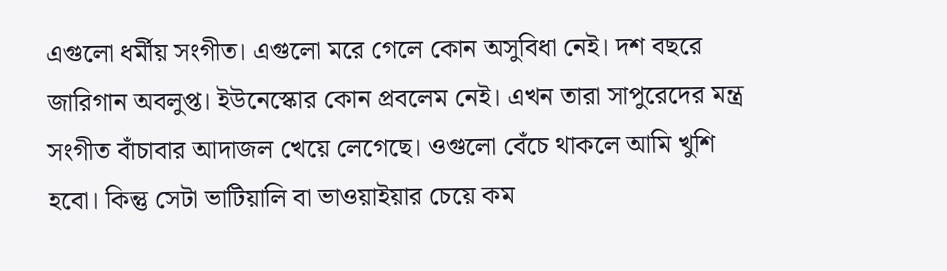এগুলো ধর্মীয় সংগীত। এগুলো মরে গেলে কোন অসুবিধা নেই। দশ বছরে জারিগান অবলুপ্ত। ইউনেস্কোর কোন প্রবলেম নেই। এখন তারা সাপুরেদের মন্ত্র সংগীত বাঁচাবার আদাজল খেয়ে লেগেছে। ওগুলো বেঁচে থাকলে আমি খুশি হবো। কিন্তু সেটা ভাটিয়ালি বা ভাওয়াইয়ার চেয়ে কম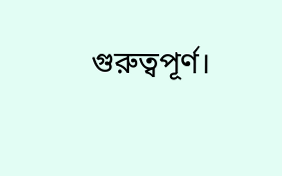গুরুত্বপূর্ণ।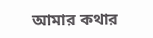আমার কথার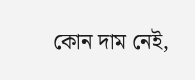কোন দাম নেই,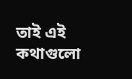তাই এই কথাগুলো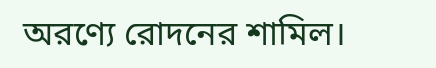অরণ্যে রোদনের শামিল।